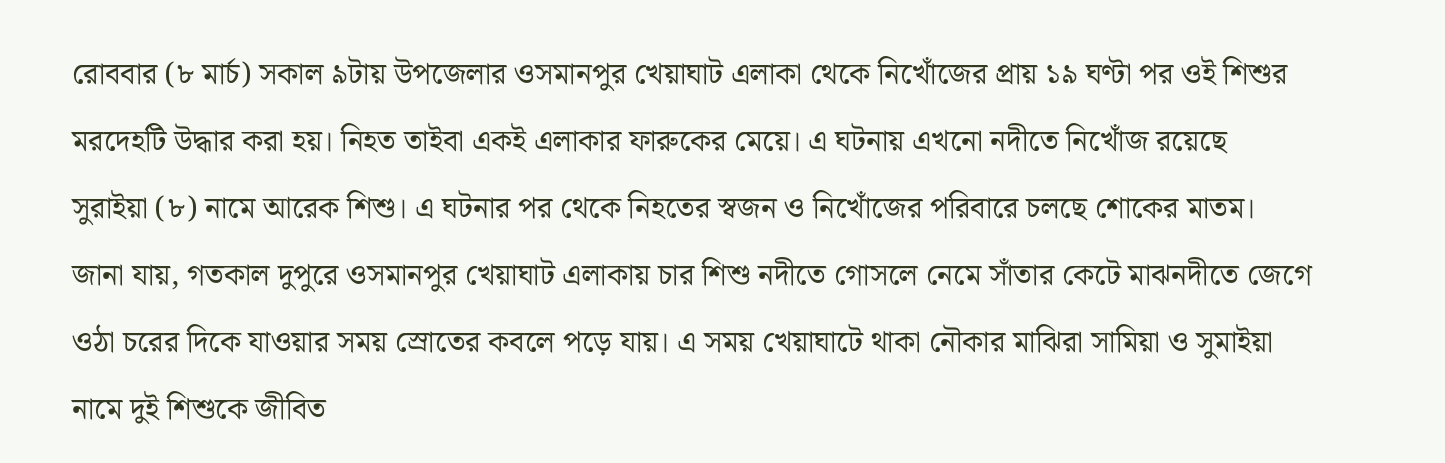রোববার (৮ মার্চ) সকাল ৯টায় উপজেলার ওসমানপুর খেয়াঘাট এলাকা থেকে নিখোঁজের প্রায় ১৯ ঘণ্টা পর ওই শিশুর মরদেহটি উদ্ধার করা হয়। নিহত তাইবা একই এলাকার ফারুকের মেয়ে। এ ঘটনায় এখনো নদীতে নিখোঁজ রয়েছে সুরাইয়া (৮) নামে আরেক শিশু। এ ঘটনার পর থেকে নিহতের স্বজন ও নিখোঁজের পরিবারে চলছে শোকের মাতম।
জানা যায়, গতকাল দুপুরে ওসমানপুর খেয়াঘাট এলাকায় চার শিশু নদীতে গোসলে নেমে সাঁতার কেটে মাঝনদীতে জেগে ওঠা চরের দিকে যাওয়ার সময় স্রোতের কবলে পড়ে যায়। এ সময় খেয়াঘাটে থাকা নৌকার মাঝিরা সামিয়া ও সুমাইয়া নামে দুই শিশুকে জীবিত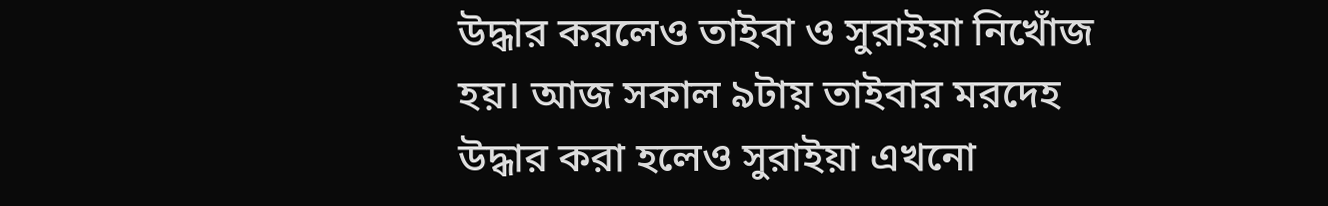উদ্ধার করলেও তাইবা ও সুরাইয়া নিখোঁজ হয়। আজ সকাল ৯টায় তাইবার মরদেহ উদ্ধার করা হলেও সুরাইয়া এখনো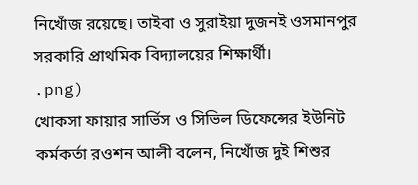নিখোঁজ রয়েছে। তাইবা ও সুরাইয়া দুজনই ওসমানপুর সরকারি প্রাথমিক বিদ্যালয়ের শিক্ষার্থী।
.png)
খোকসা ফায়ার সার্ভিস ও সিভিল ডিফেন্সের ইউনিট কর্মকর্তা রওশন আলী বলেন, নিখোঁজ দুই শিশুর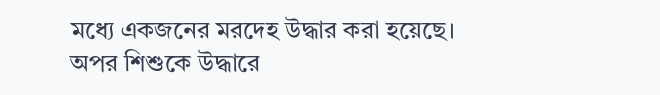মধ্যে একজনের মরদেহ উদ্ধার করা হয়েছে। অপর শিশুকে উদ্ধারে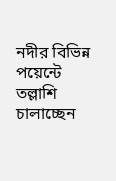নদীর বিভিন্ন পয়েন্টে তল্লাশি চালাচ্ছেন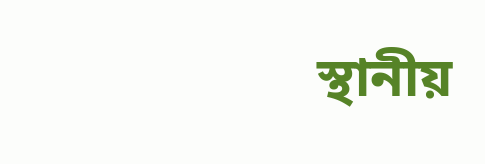স্থানীয়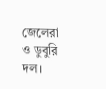জেলেরা ও ডুবুরি দল।